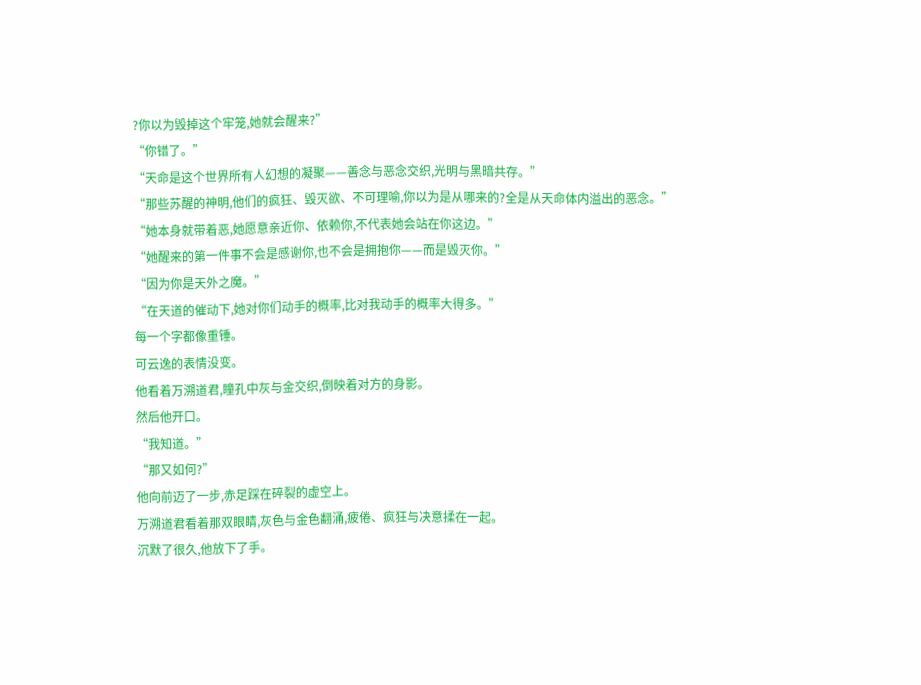?你以为毁掉这个牢笼,她就会醒来?”
“你错了。”
“天命是这个世界所有人幻想的凝聚——善念与恶念交织,光明与黑暗共存。”
“那些苏醒的神明,他们的疯狂、毁灭欲、不可理喻,你以为是从哪来的?全是从天命体内溢出的恶念。”
“她本身就带着恶,她愿意亲近你、依赖你,不代表她会站在你这边。”
“她醒来的第一件事不会是感谢你,也不会是拥抱你——而是毁灭你。”
“因为你是天外之魔。”
“在天道的催动下,她对你们动手的概率,比对我动手的概率大得多。”
每一个字都像重锤。
可云逸的表情没变。
他看着万溯道君,瞳孔中灰与金交织,倒映着对方的身影。
然后他开口。
“我知道。”
“那又如何?”
他向前迈了一步,赤足踩在碎裂的虚空上。
万溯道君看着那双眼睛,灰色与金色翻涌,疲倦、疯狂与决意揉在一起。
沉默了很久,他放下了手。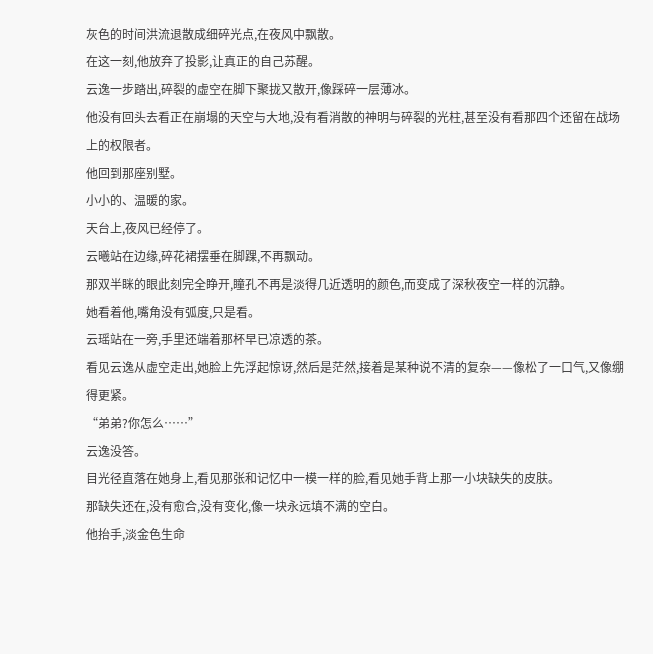灰色的时间洪流退散成细碎光点,在夜风中飘散。
在这一刻,他放弃了投影,让真正的自己苏醒。
云逸一步踏出,碎裂的虚空在脚下聚拢又散开,像踩碎一层薄冰。
他没有回头去看正在崩塌的天空与大地,没有看消散的神明与碎裂的光柱,甚至没有看那四个还留在战场上的权限者。
他回到那座别墅。
小小的、温暖的家。
天台上,夜风已经停了。
云曦站在边缘,碎花裙摆垂在脚踝,不再飘动。
那双半眯的眼此刻完全睁开,瞳孔不再是淡得几近透明的颜色,而变成了深秋夜空一样的沉静。
她看着他,嘴角没有弧度,只是看。
云瑶站在一旁,手里还端着那杯早已凉透的茶。
看见云逸从虚空走出,她脸上先浮起惊讶,然后是茫然,接着是某种说不清的复杂——像松了一口气,又像绷得更紧。
“弟弟?你怎么……”
云逸没答。
目光径直落在她身上,看见那张和记忆中一模一样的脸,看见她手背上那一小块缺失的皮肤。
那缺失还在,没有愈合,没有变化,像一块永远填不满的空白。
他抬手,淡金色生命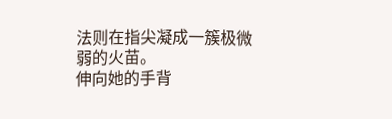法则在指尖凝成一簇极微弱的火苗。
伸向她的手背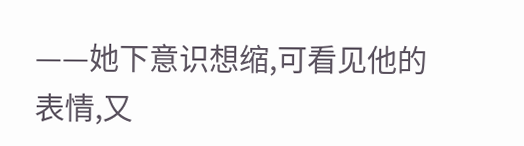——她下意识想缩,可看见他的表情,又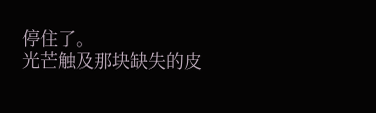停住了。
光芒触及那块缺失的皮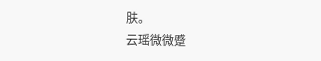肤。
云瑶微微蹙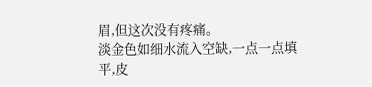眉,但这次没有疼痛。
淡金色如细水流入空缺,一点一点填平,皮